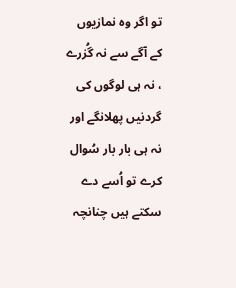تو اگر وہ نمازیوں کے آگے سے نہ گُزرے ، نہ ہی لوگوں کی گردنیں پھلانگے اور نہ ہی بار بار سُوال کرے تو اُسے دے سکتے ہیں چنانچہ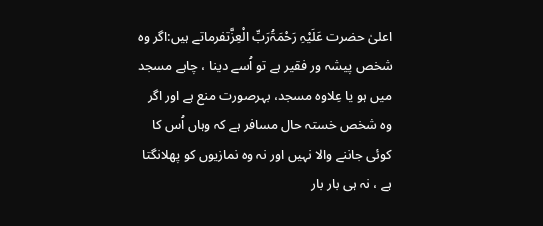اعلیٰ حضرت عَلَیْہِ رَحْمَۃُرَبِّ الْعِزَّتفرماتے ہیں:اگر وہ شخص پیشہ ور فقیر ہے تو اُسے دینا ، چاہے مسجد میں ہو یا عِلاوہ مسجد، بہرصورت منع ہے اور اگر وہ شخص خستہ حال مسافر ہے کہ وہاں اُس کا کوئی جاننے والا نہیں اور نہ وہ نمازیوں کو پھلانگتا ہے ، نہ ہی بار بار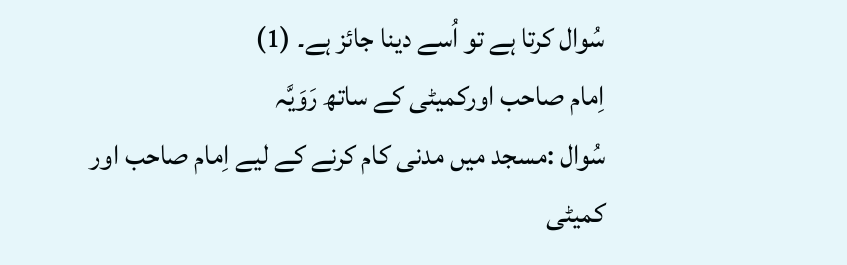سُوال کرتا ہے تو اُسے دینا جائز ہے۔ (1)
اِمام صاحب اورکمیٹی کے ساتھ رَوَیَّہ
سُوال :مسجد میں مدنی کام کرنے کے لیے اِمام صاحب اور کمیٹی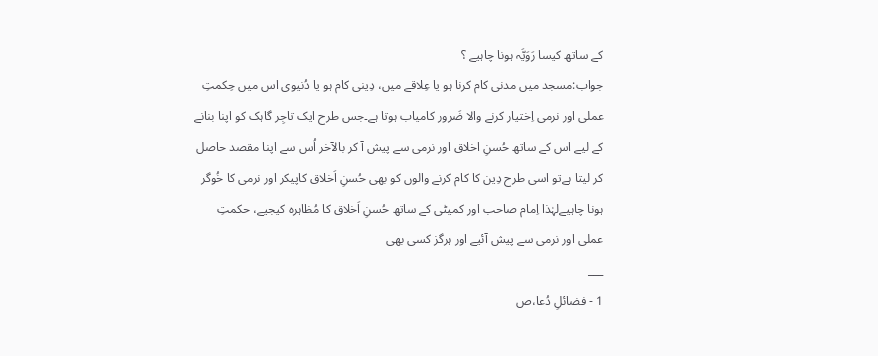کے ساتھ کیسا رَوَیَّہ ہونا چاہیے ؟
جواب:مسجد میں مدنی کام کرنا ہو یا عِلاقے میں، دِینی کام ہو یا دُنیوی اس میں حِکمتِ عملی اور نرمی اِختیار کرنے والا ضَرور کامیاب ہوتا ہے۔جس طرح ایک تاجِر گاہک کو اپنا بنانے کے لیے اس کے ساتھ حُسنِ اخلاق اور نرمی سے پیش آ کر بالآخر اُس سے اپنا مقصد حاصل کر لیتا ہےتو اسی طرح دِین کا کام کرنے والوں کو بھی حُسنِ اَخلاق کاپیکر اور نرمی کا خُوگر ہونا چاہیےلہٰذا اِمام صاحب اور کمیٹی کے ساتھ حُسنِ اَخلاق کا مُظاہرہ کیجیے، حکمتِ عملی اور نرمی سے پیش آئیے اور ہرگز کسی بھی
___
1 - فضائلِ دُعا،ص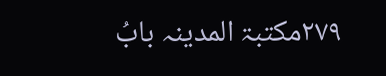۲۷۹مکتبۃ المدینہ بابُ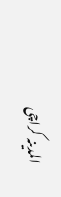المدینہ کراچی